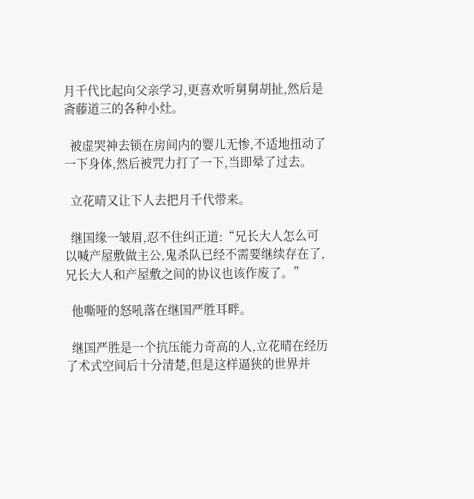月千代比起向父亲学习,更喜欢听舅舅胡扯,然后是斋藤道三的各种小灶。

  被虚哭神去锁在房间内的婴儿无惨,不适地扭动了一下身体,然后被咒力打了一下,当即晕了过去。

  立花晴又让下人去把月千代带来。

  继国缘一皱眉,忍不住纠正道:“兄长大人怎么可以喊产屋敷做主公,鬼杀队已经不需要继续存在了,兄长大人和产屋敷之间的协议也该作废了。”

  他嘶哑的怒吼落在继国严胜耳畔。

  继国严胜是一个抗压能力奇高的人,立花晴在经历了术式空间后十分清楚,但是这样逼狭的世界并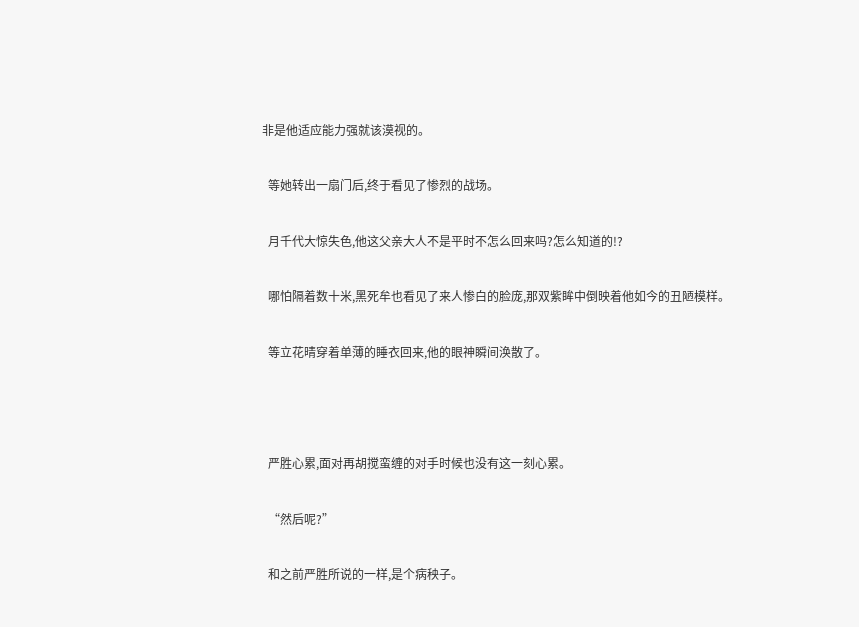非是他适应能力强就该漠视的。

  等她转出一扇门后,终于看见了惨烈的战场。

  月千代大惊失色,他这父亲大人不是平时不怎么回来吗?怎么知道的!?

  哪怕隔着数十米,黑死牟也看见了来人惨白的脸庞,那双紫眸中倒映着他如今的丑陋模样。

  等立花晴穿着单薄的睡衣回来,他的眼神瞬间涣散了。



  严胜心累,面对再胡搅蛮缠的对手时候也没有这一刻心累。

  “然后呢?”

  和之前严胜所说的一样,是个病秧子。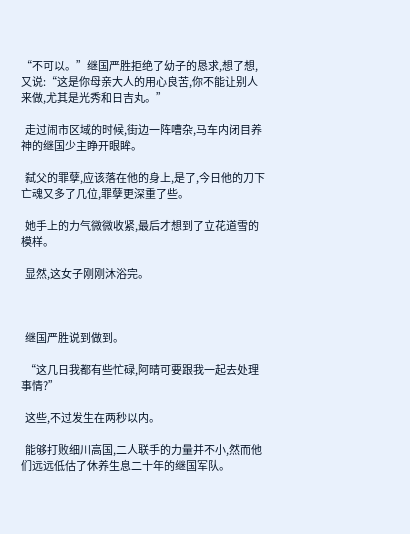“不可以。”继国严胜拒绝了幼子的恳求,想了想,又说:“这是你母亲大人的用心良苦,你不能让别人来做,尤其是光秀和日吉丸。”

  走过闹市区域的时候,街边一阵嘈杂,马车内闭目养神的继国少主睁开眼眸。

  弑父的罪孽,应该落在他的身上,是了,今日他的刀下亡魂又多了几位,罪孽更深重了些。

  她手上的力气微微收紧,最后才想到了立花道雪的模样。

  显然,这女子刚刚沐浴完。



  继国严胜说到做到。

  “这几日我都有些忙碌,阿晴可要跟我一起去处理事情?”

  这些,不过发生在两秒以内。

  能够打败细川高国,二人联手的力量并不小,然而他们远远低估了休养生息二十年的继国军队。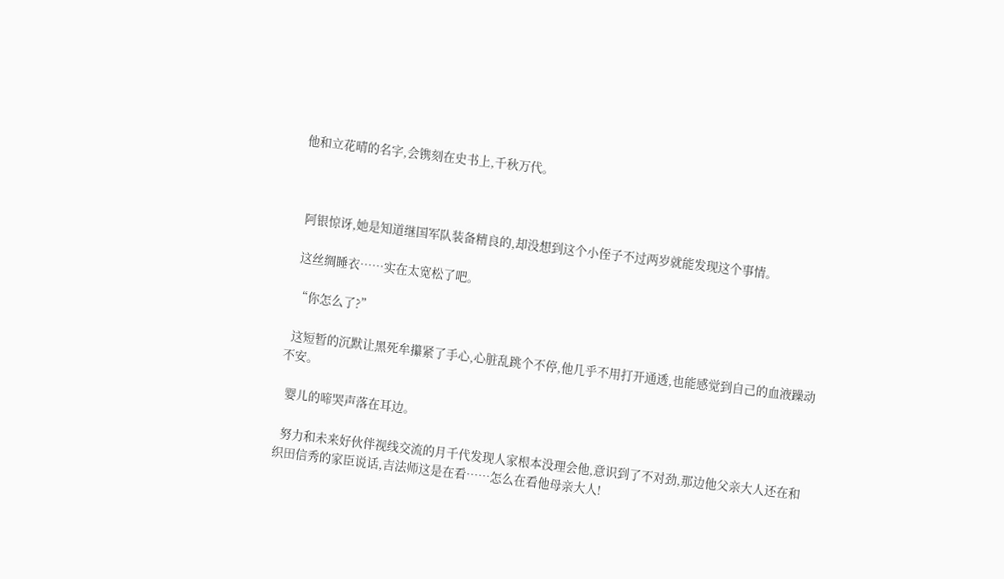他和立花晴的名字,会镌刻在史书上,千秋万代。



  阿银惊讶,她是知道继国军队装备精良的,却没想到这个小侄子不过两岁就能发现这个事情。

  这丝绸睡衣……实在太宽松了吧。

  “你怎么了?”

  这短暂的沉默让黑死牟攥紧了手心,心脏乱跳个不停,他几乎不用打开通透,也能感觉到自己的血液躁动不安。

  婴儿的啼哭声落在耳边。

  努力和未来好伙伴视线交流的月千代发现人家根本没理会他,意识到了不对劲,那边他父亲大人还在和织田信秀的家臣说话,吉法师这是在看……怎么在看他母亲大人!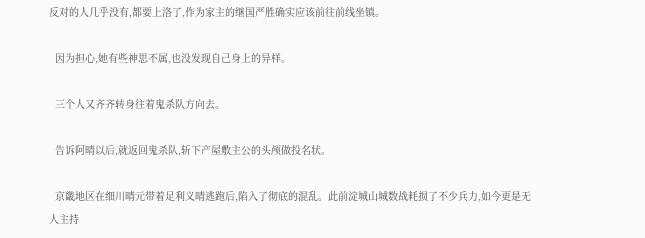反对的人几乎没有,都要上洛了,作为家主的继国严胜确实应该前往前线坐镇。

  因为担心,她有些神思不属,也没发现自己身上的异样。

  三个人又齐齐转身往着鬼杀队方向去。

  告诉阿晴以后,就返回鬼杀队,斩下产屋敷主公的头颅做投名状。

  京畿地区在细川晴元带着足利义晴逃跑后,陷入了彻底的混乱。此前淀城山城数战耗损了不少兵力,如今更是无人主持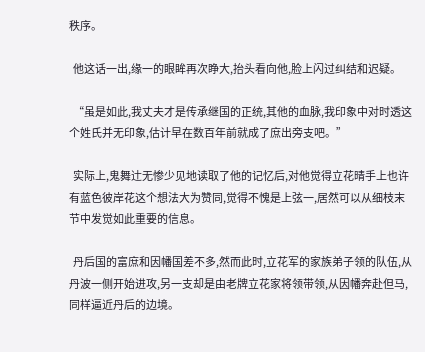秩序。

  他这话一出,缘一的眼眸再次睁大,抬头看向他,脸上闪过纠结和迟疑。

  “虽是如此,我丈夫才是传承继国的正统,其他的血脉,我印象中对时透这个姓氏并无印象,估计早在数百年前就成了庶出旁支吧。”

  实际上,鬼舞辻无惨少见地读取了他的记忆后,对他觉得立花晴手上也许有蓝色彼岸花这个想法大为赞同,觉得不愧是上弦一,居然可以从细枝末节中发觉如此重要的信息。

  丹后国的富庶和因幡国差不多,然而此时,立花军的家族弟子领的队伍,从丹波一侧开始进攻,另一支却是由老牌立花家将领带领,从因幡奔赴但马,同样逼近丹后的边境。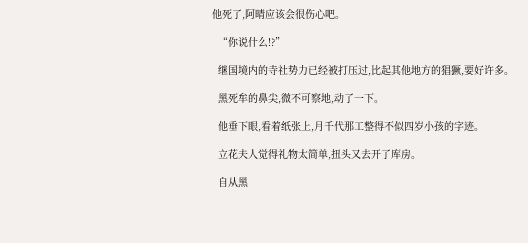他死了,阿晴应该会很伤心吧。

  “你说什么!?”

  继国境内的寺社势力已经被打压过,比起其他地方的猖獗,要好许多。

  黑死牟的鼻尖,微不可察地,动了一下。

  他垂下眼,看着纸张上,月千代那工整得不似四岁小孩的字迹。

  立花夫人觉得礼物太简单,扭头又去开了库房。

  自从黑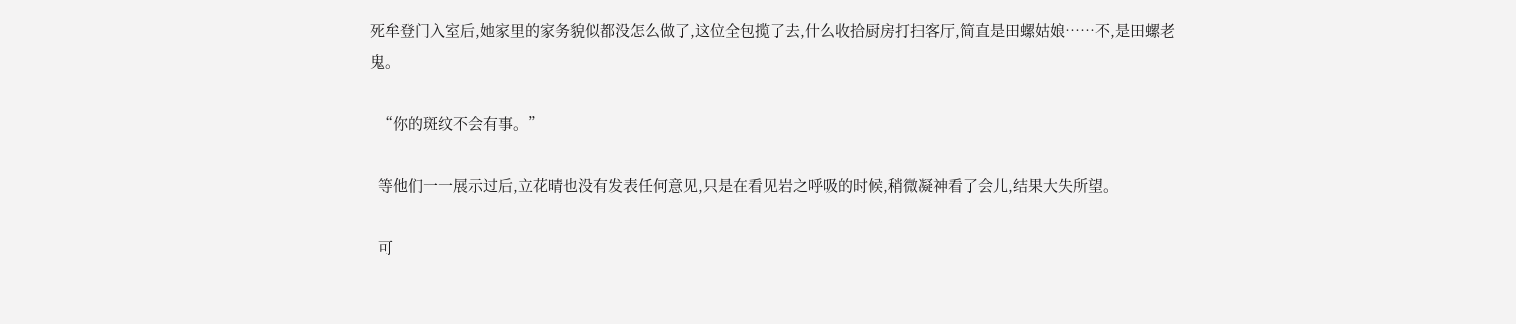死牟登门入室后,她家里的家务貌似都没怎么做了,这位全包揽了去,什么收拾厨房打扫客厅,简直是田螺姑娘……不,是田螺老鬼。

  “你的斑纹不会有事。”

  等他们一一展示过后,立花晴也没有发表任何意见,只是在看见岩之呼吸的时候,稍微凝神看了会儿,结果大失所望。

  可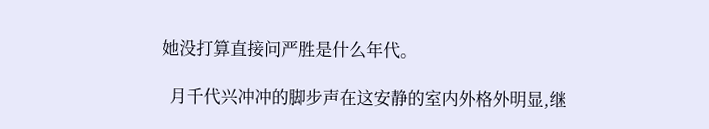她没打算直接问严胜是什么年代。

  月千代兴冲冲的脚步声在这安静的室内外格外明显,继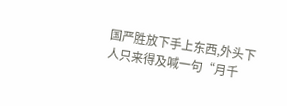国严胜放下手上东西,外头下人只来得及喊一句“月千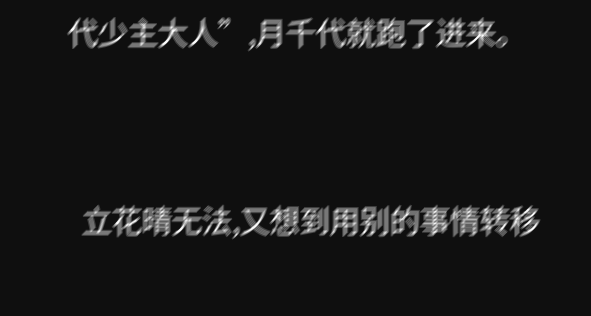代少主大人”,月千代就跑了进来。



  立花晴无法,又想到用别的事情转移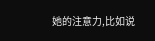她的注意力,比如说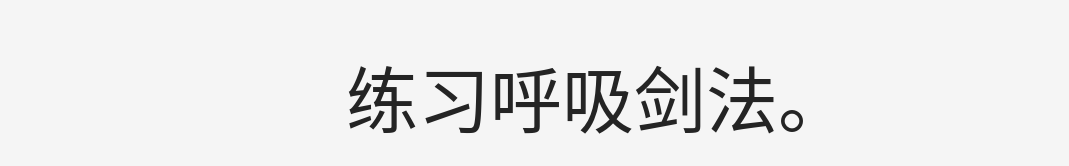练习呼吸剑法。